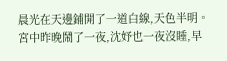晨光在天邊鋪開了一道白線,天色半明。
宮中昨晚鬧了一夜,沈妤也一夜沒睡,早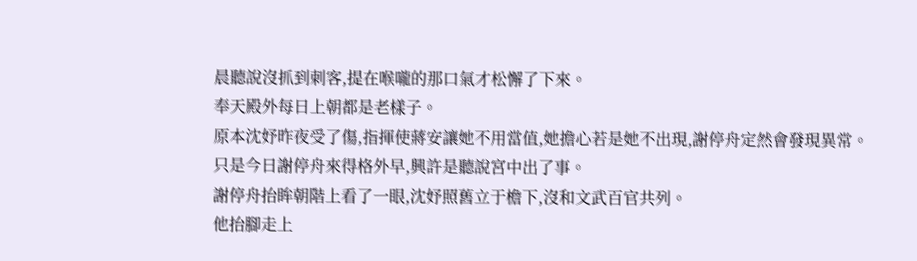晨聽說沒抓到刺客,提在喉嚨的那口氣才松懈了下來。
奉天殿外每日上朝都是老樣子。
原本沈妤昨夜受了傷,指揮使蔣安讓她不用當值,她擔心若是她不出現,謝停舟定然會發現異常。
只是今日謝停舟來得格外早,興許是聽說宮中出了事。
謝停舟抬眸朝階上看了一眼,沈妤照舊立于檐下,沒和文武百官共列。
他抬腳走上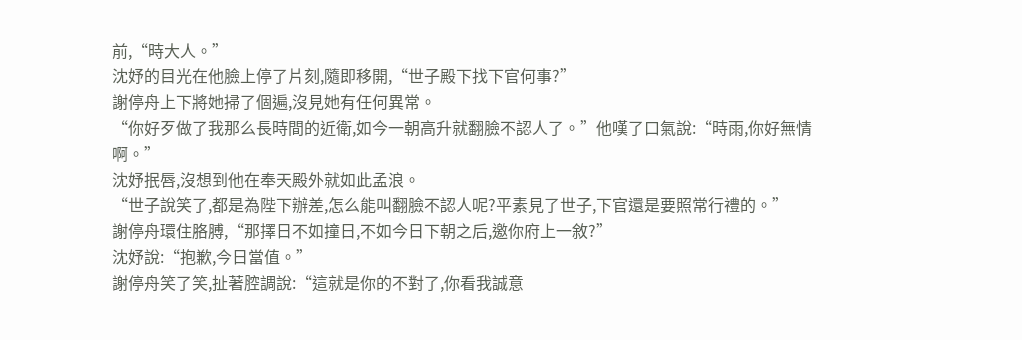前,“時大人。”
沈妤的目光在他臉上停了片刻,隨即移開,“世子殿下找下官何事?”
謝停舟上下將她掃了個遍,沒見她有任何異常。
“你好歹做了我那么長時間的近衛,如今一朝高升就翻臉不認人了。”他嘆了口氣說:“時雨,你好無情啊。”
沈妤抿唇,沒想到他在奉天殿外就如此孟浪。
“世子說笑了,都是為陛下辦差,怎么能叫翻臉不認人呢?平素見了世子,下官還是要照常行禮的。”
謝停舟環住胳膊,“那擇日不如撞日,不如今日下朝之后,邀你府上一敘?”
沈妤說:“抱歉,今日當值。”
謝停舟笑了笑,扯著腔調說:“這就是你的不對了,你看我誠意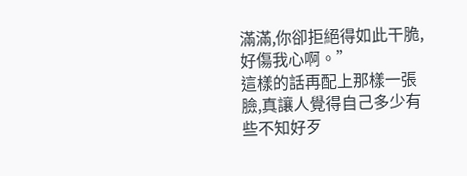滿滿,你卻拒絕得如此干脆,好傷我心啊。”
這樣的話再配上那樣一張臉,真讓人覺得自己多少有些不知好歹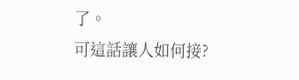了。
可這話讓人如何接?